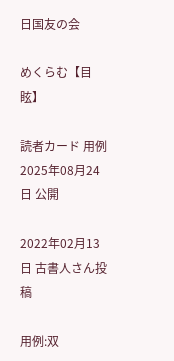日国友の会

めくらむ【目眩】

読者カード 用例 2025年08月24日 公開

2022年02月13日 古書人さん投稿

用例:双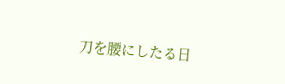刀を腰にしたる日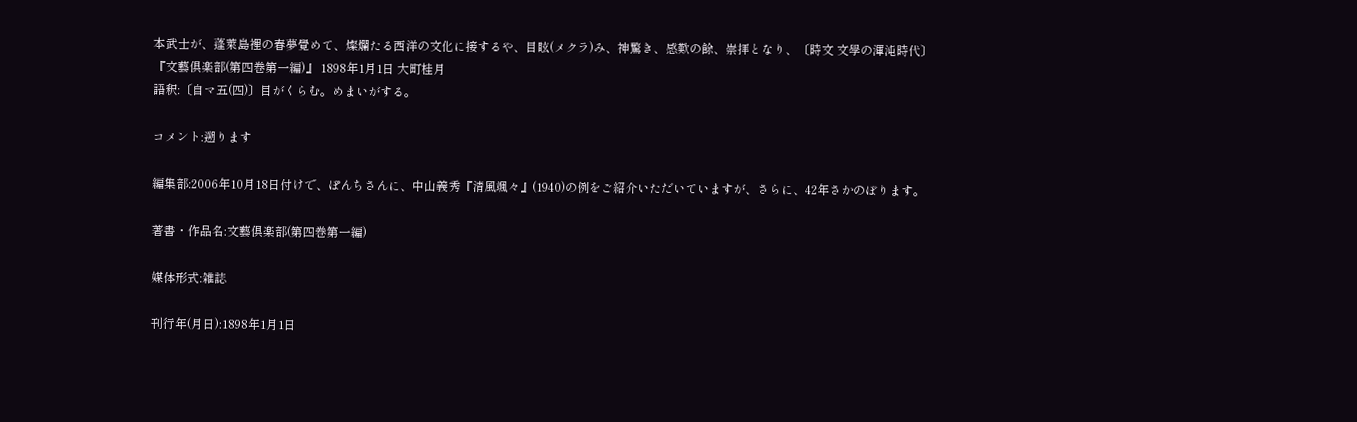本武士が、蓬萊島裡の春夢覺めて、燦爛たる西洋の文化に接するや、目眩(メクラ)み、神驚き、感歎の餘、崇拝となり、〔時文 文學の渾沌時代〕
『文藝倶楽部(第四巻第一編)』 1898年1月1日 大町桂月
語釈:〔自マ五(四)〕目がくらむ。めまいがする。

コメント:遡ります

編集部:2006年10月18日付けで、ぽんちさんに、中山義秀『清風颯々』(1940)の例をご紹介いただいていますが、さらに、42年さかのぼります。

著書・作品名:文藝倶楽部(第四巻第一編)

媒体形式:雑誌

刊行年(月日):1898年1月1日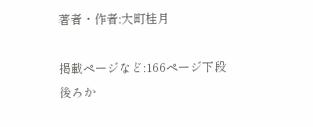著者・作者:大町桂月

掲載ページなど:166ページ下段後ろか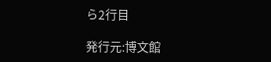ら2行目

発行元:博文館